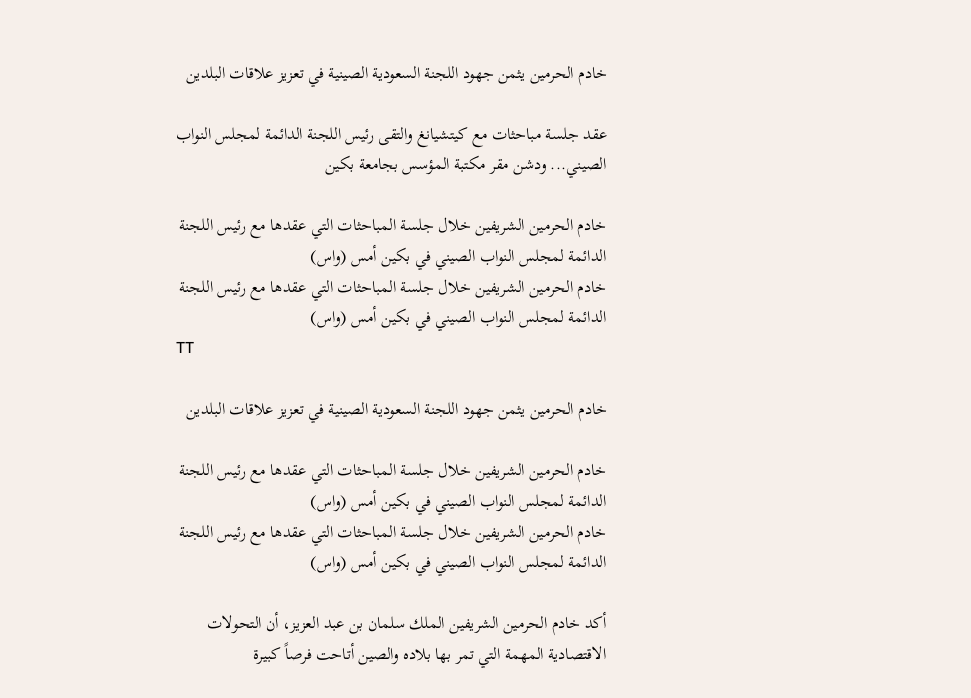خادم الحرمين يثمن جهود اللجنة السعودية الصينية في تعزيز علاقات البلدين

عقد جلسة مباحثات مع كيتشيانغ والتقى رئيس اللجنة الدائمة لمجلس النواب الصيني... ودشن مقر مكتبة المؤسس بجامعة بكين

خادم الحرمين الشريفين خلال جلسة المباحثات التي عقدها مع رئيس اللجنة الدائمة لمجلس النواب الصيني في بكين أمس (واس)
خادم الحرمين الشريفين خلال جلسة المباحثات التي عقدها مع رئيس اللجنة الدائمة لمجلس النواب الصيني في بكين أمس (واس)
TT

خادم الحرمين يثمن جهود اللجنة السعودية الصينية في تعزيز علاقات البلدين

خادم الحرمين الشريفين خلال جلسة المباحثات التي عقدها مع رئيس اللجنة الدائمة لمجلس النواب الصيني في بكين أمس (واس)
خادم الحرمين الشريفين خلال جلسة المباحثات التي عقدها مع رئيس اللجنة الدائمة لمجلس النواب الصيني في بكين أمس (واس)

أكد خادم الحرمين الشريفين الملك سلمان بن عبد العزيز، أن التحولات الاقتصادية المهمة التي تمر بها بلاده والصين أتاحت فرصاً كبيرة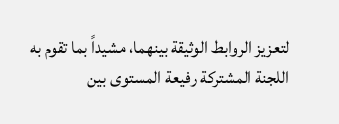لتعزيز الروابط الوثيقة بينهما، مشيداً بما تقوم به اللجنة المشتركة رفيعة المستوى بين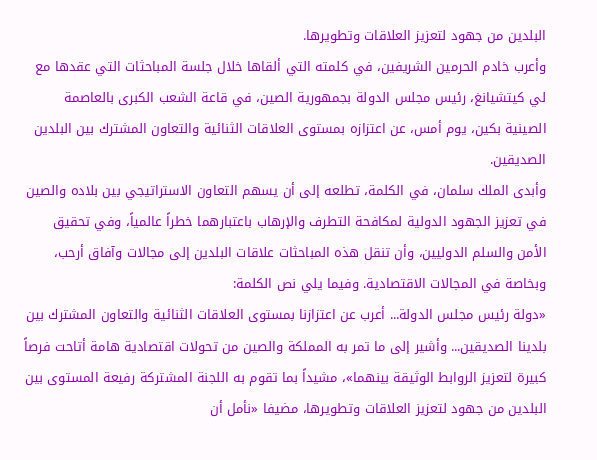البلدين من جهود لتعزيز العلاقات وتطويرها.
وأعرب خادم الحرمين الشريفين، في كلمته التي ألقاها خلال جلسة المباحثات التي عقدها مع لي كيتشيانغ، رئيس مجلس الدولة بجمهورية الصين، في قاعة الشعب الكبرى بالعاصمة الصينية بكين، يوم أمس، عن اعتزازه بمستوى العلاقات الثنائية والتعاون المشترك بين البلدين الصديقين.
وأبدى الملك سلمان، في الكلمة، تطلعه إلى أن يسهم التعاون الاستراتيجي بين بلاده والصين في تعزيز الجهود الدولية لمكافحة التطرف والإرهاب باعتبارهما خطراً عالمياً، وفي تحقيق الأمن والسلم الدوليين، وأن تنقل هذه المباحثات علاقات البلدين إلى مجالات وآفاق أرحب، وبخاصة في المجالات الاقتصادية. وفيما يلي نص الكلمة:
«دولة رئيس مجلس الدولة... أعرب عن اعتزازنا بمستوى العلاقات الثنائية والتعاون المشترك بين بلدينا الصديقين... وأشير إلى ما تمر به المملكة والصين من تحولات اقتصادية هامة أتاحت فرصاً كبيرة لتعزيز الروابط الوثيقة بينهما»، مشيداً بما تقوم به اللجنة المشتركة رفيعة المستوى بين البلدين من جهود لتعزيز العلاقات وتطويرها، مضيفا «نأمل أن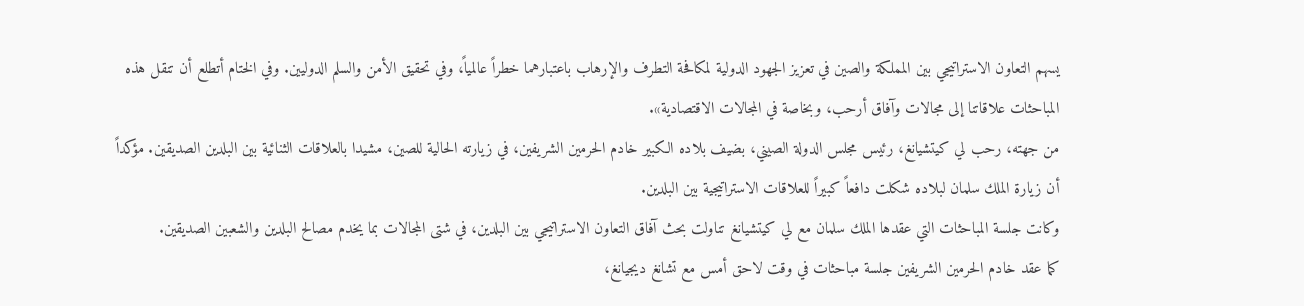يسهم التعاون الاستراتيجي بين المملكة والصين في تعزيز الجهود الدولية لمكافحة التطرف والإرهاب باعتبارهما خطراً عالمياً، وفي تحقيق الأمن والسلم الدوليين. وفي الختام أتطلع أن تنقل هذه المباحثات علاقاتنا إلى مجالات وآفاق أرحب، وبخاصة في المجالات الاقتصادية».
من جهته، رحب لي كيتشيانغ، رئيس مجلس الدولة الصيني، بضيف بلاده الكبير خادم الحرمين الشريفين، في زيارته الحالية للصين، مشيدا بالعلاقات الثنائية بين البلدين الصديقين. مؤكداً أن زيارة الملك سلمان لبلاده شكلت دافعاً كبيراً للعلاقات الاستراتيجية بين البلدين.
وكانت جلسة المباحثات التي عقدها الملك سلمان مع لي كيتشيانغ تناولت بحث آفاق التعاون الاستراتيجي بين البلدين، في شتى المجالات بما يخدم مصالح البلدين والشعبين الصديقين.
كما عقد خادم الحرمين الشريفين جلسة مباحثات في وقت لاحق أمس مع تشانغ ديجيانغ،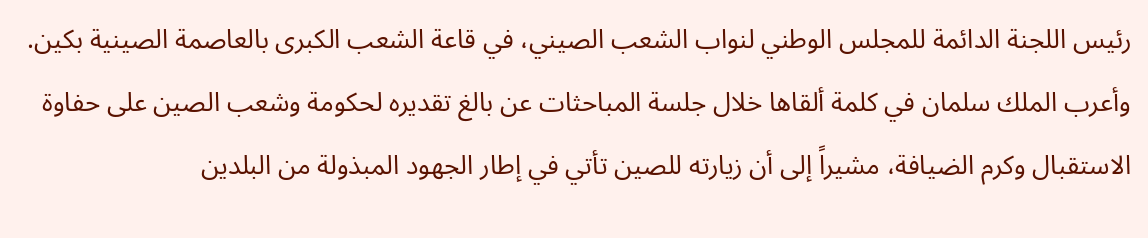رئيس اللجنة الدائمة للمجلس الوطني لنواب الشعب الصيني، في قاعة الشعب الكبرى بالعاصمة الصينية بكين.
وأعرب الملك سلمان في كلمة ألقاها خلال جلسة المباحثات عن بالغ تقديره لحكومة وشعب الصين على حفاوة الاستقبال وكرم الضيافة، مشيراً إلى أن زيارته للصين تأتي في إطار الجهود المبذولة من البلدين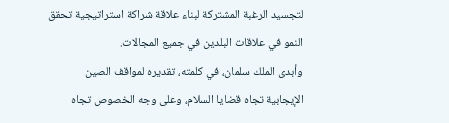لتجسيد الرغبة المشتركة لبناء علاقة شراكة استراتيجية تحقق النمو في علاقات البلدين في جميع المجالات.
وأبدى الملك سلمان، في كلمته، تقديره لمواقف الصين الإيجابية تجاه قضايا السلام، وعلى وجه الخصوص تجاه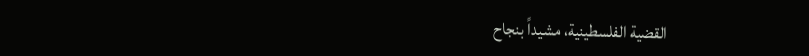القضية الفلسطينية، مشيداً بنجاح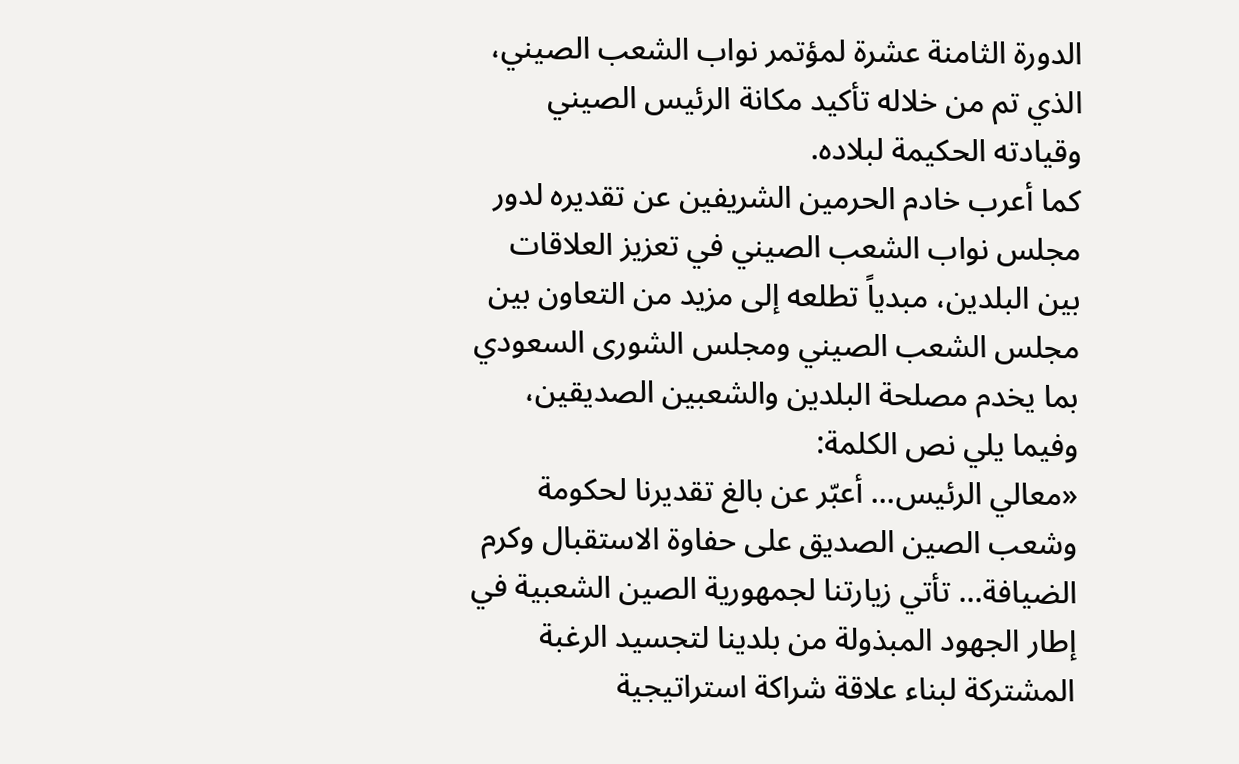الدورة الثامنة عشرة لمؤتمر نواب الشعب الصيني، الذي تم من خلاله تأكيد مكانة الرئيس الصيني وقيادته الحكيمة لبلاده.
كما أعرب خادم الحرمين الشريفين عن تقديره لدور مجلس نواب الشعب الصيني في تعزيز العلاقات بين البلدين، مبدياً تطلعه إلى مزيد من التعاون بين مجلس الشعب الصيني ومجلس الشورى السعودي بما يخدم مصلحة البلدين والشعبين الصديقين، وفيما يلي نص الكلمة:
«معالي الرئيس... أعبّر عن بالغ تقديرنا لحكومة وشعب الصين الصديق على حفاوة الاستقبال وكرم الضيافة... تأتي زيارتنا لجمهورية الصين الشعبية في إطار الجهود المبذولة من بلدينا لتجسيد الرغبة المشتركة لبناء علاقة شراكة استراتيجية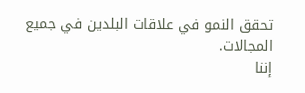تحقق النمو في علاقات البلدين في جميع المجالات.
إننا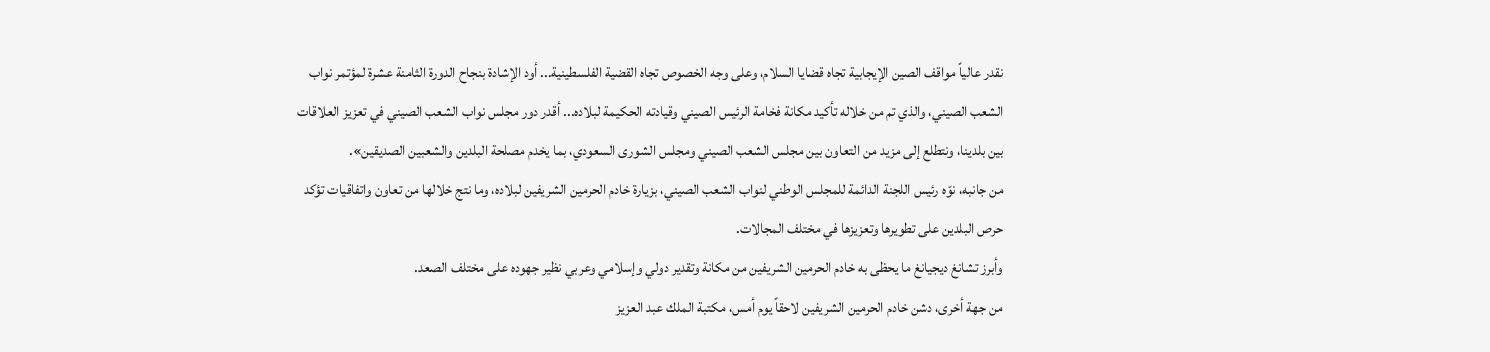نقدر عالياً مواقف الصين الإيجابية تجاه قضايا السلام، وعلى وجه الخصوص تجاه القضية الفلسطينية... أود الإشادة بنجاح الدورة الثامنة عشرة لمؤتمر نواب الشعب الصيني، والذي تم من خلاله تأكيد مكانة فخامة الرئيس الصيني وقيادته الحكيمة لبلاده... أقدر دور مجلس نواب الشعب الصيني في تعزيز العلاقات بين بلدينا، ونتطلع إلى مزيد من التعاون بين مجلس الشعب الصيني ومجلس الشورى السعودي، بما يخدم مصلحة البلدين والشعبين الصديقين».
من جانبه، نوّه رئيس اللجنة الدائمة للمجلس الوطني لنواب الشعب الصيني، بزيارة خادم الحرمين الشريفين لبلاده، وما نتج خلالها من تعاون واتفاقيات تؤكد حرص البلدين على تطويرها وتعزيزها في مختلف المجالات.
وأبرز تشانغ ديجيانغ ما يحظى به خادم الحرمين الشريفين من مكانة وتقدير دولي وإسلامي وعربي نظير جهوده على مختلف الصعد.
من جهة أخرى، دشن خادم الحرمين الشريفين لاحقاً يوم أمس، مكتبة الملك عبد العزيز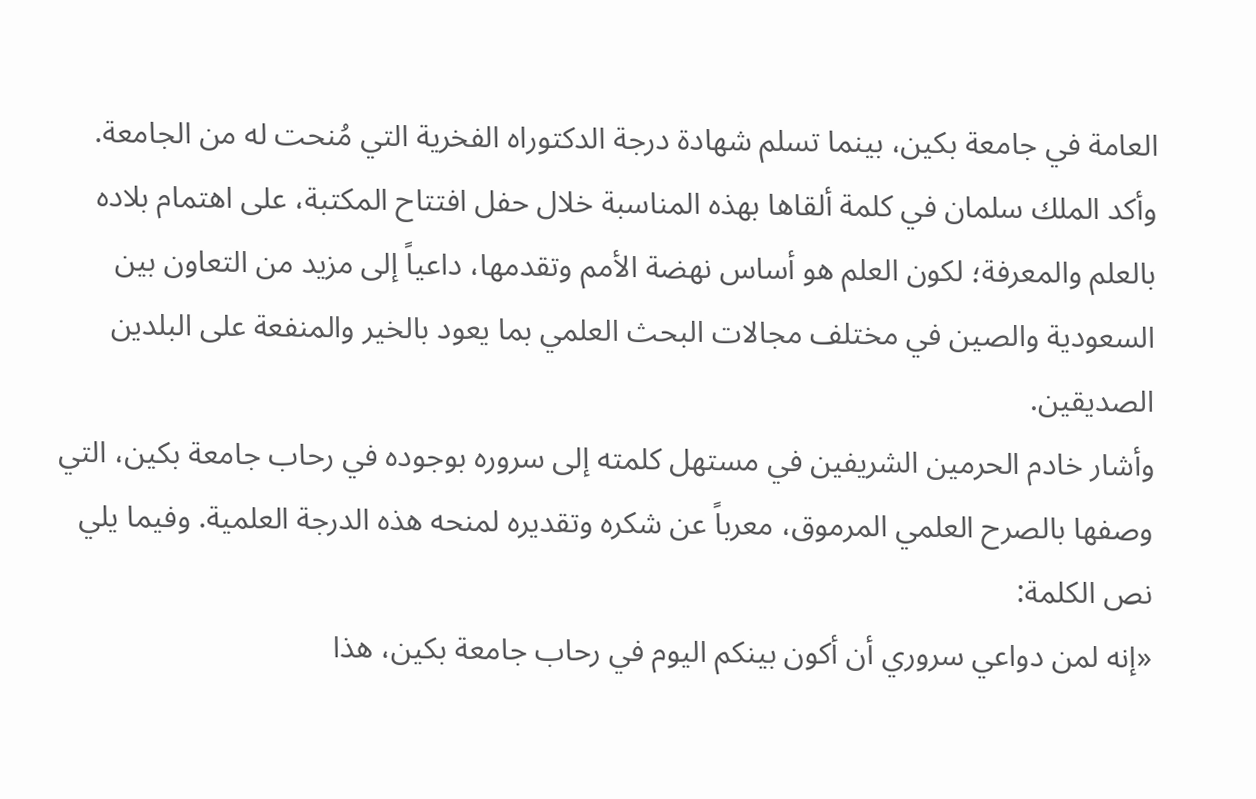العامة في جامعة بكين، بينما تسلم شهادة درجة الدكتوراه الفخرية التي مُنحت له من الجامعة.
وأكد الملك سلمان في كلمة ألقاها بهذه المناسبة خلال حفل افتتاح المكتبة، على اهتمام بلاده بالعلم والمعرفة؛ لكون العلم هو أساس نهضة الأمم وتقدمها، داعياً إلى مزيد من التعاون بين السعودية والصين في مختلف مجالات البحث العلمي بما يعود بالخير والمنفعة على البلدين الصديقين.
وأشار خادم الحرمين الشريفين في مستهل كلمته إلى سروره بوجوده في رحاب جامعة بكين، التي وصفها بالصرح العلمي المرموق، معرباً عن شكره وتقديره لمنحه هذه الدرجة العلمية. وفيما يلي نص الكلمة:
«إنه لمن دواعي سروري أن أكون بينكم اليوم في رحاب جامعة بكين، هذا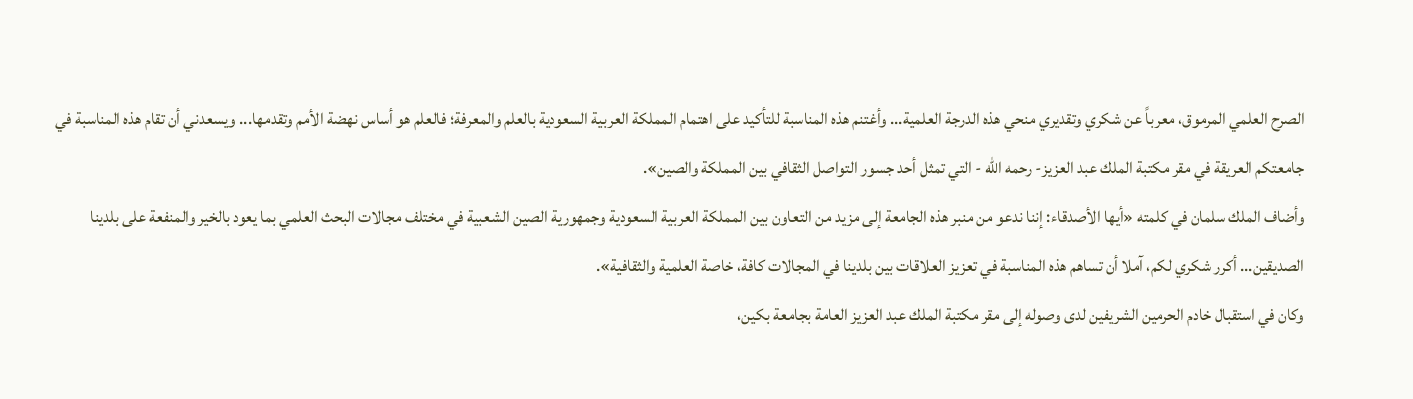الصرح العلمي المرموق، معرباً عن شكري وتقديري منحي هذه الدرجة العلمية... وأغتنم هذه المناسبة للتأكيد على اهتمام المملكة العربية السعودية بالعلم والمعرفة؛ فالعلم هو أساس نهضة الأمم وتقدمها... ويسعدني أن تقام هذه المناسبة في جامعتكم العريقة في مقر مكتبة الملك عبد العزيز- رحمه الله - التي تمثل أحد جسور التواصل الثقافي بين المملكة والصين».
وأضاف الملك سلمان في كلمته «أيها الأصدقاء: إننا ندعو من منبر هذه الجامعة إلى مزيد من التعاون بين المملكة العربية السعودية وجمهورية الصين الشعبية في مختلف مجالات البحث العلمي بما يعود بالخير والمنفعة على بلدينا الصديقين... أكرر شكري لكم، آملا أن تساهم هذه المناسبة في تعزيز العلاقات بين بلدينا في المجالات كافة، خاصة العلمية والثقافية».
وكان في استقبال خادم الحرمين الشريفين لدى وصوله إلى مقر مكتبة الملك عبد العزيز العامة بجامعة بكين،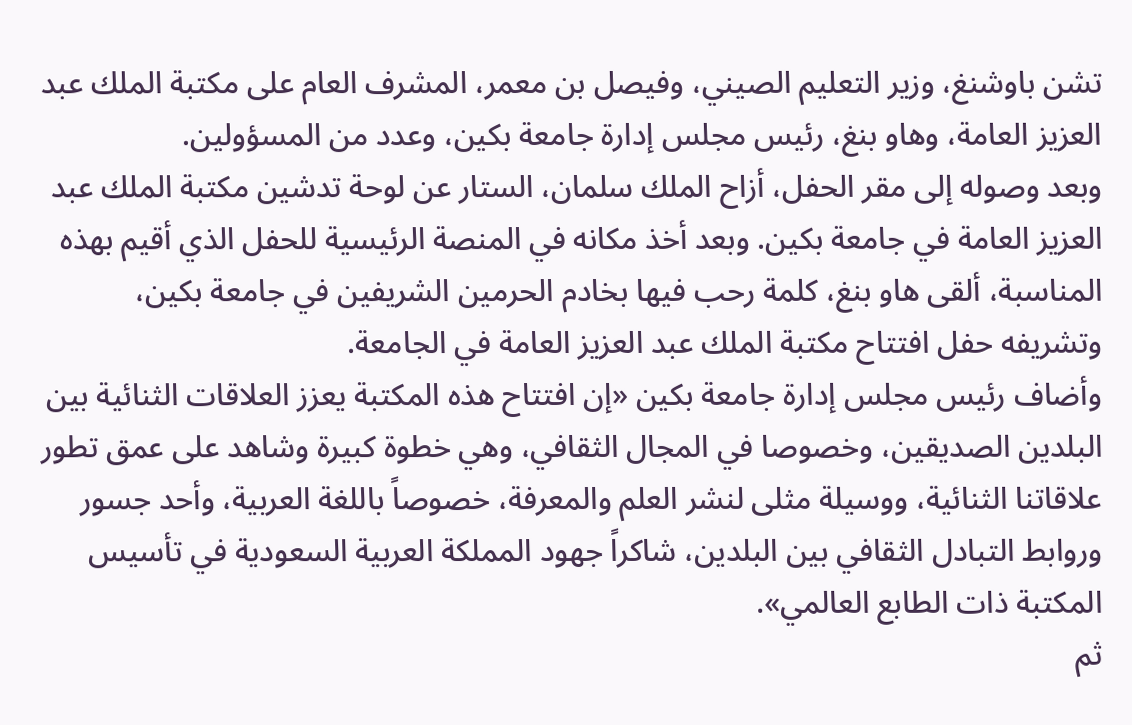تشن باوشنغ، وزير التعليم الصيني، وفيصل بن معمر، المشرف العام على مكتبة الملك عبد العزيز العامة، وهاو بنغ، رئيس مجلس إدارة جامعة بكين، وعدد من المسؤولين.
وبعد وصوله إلى مقر الحفل، أزاح الملك سلمان، الستار عن لوحة تدشين مكتبة الملك عبد العزيز العامة في جامعة بكين. وبعد أخذ مكانه في المنصة الرئيسية للحفل الذي أقيم بهذه المناسبة، ألقى هاو بنغ، كلمة رحب فيها بخادم الحرمين الشريفين في جامعة بكين، وتشريفه حفل افتتاح مكتبة الملك عبد العزيز العامة في الجامعة.
وأضاف رئيس مجلس إدارة جامعة بكين «إن افتتاح هذه المكتبة يعزز العلاقات الثنائية بين البلدين الصديقين، وخصوصا في المجال الثقافي، وهي خطوة كبيرة وشاهد على عمق تطور علاقاتنا الثنائية، ووسيلة مثلى لنشر العلم والمعرفة، خصوصاً باللغة العربية، وأحد جسور وروابط التبادل الثقافي بين البلدين، شاكراً جهود المملكة العربية السعودية في تأسيس المكتبة ذات الطابع العالمي».
ثم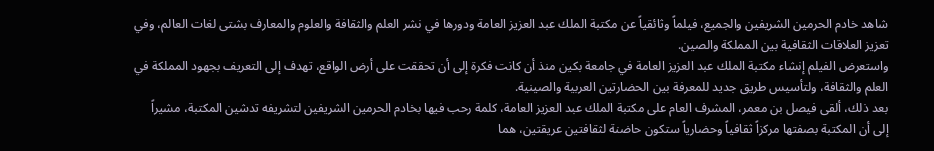شاهد خادم الحرمين الشريفين والجميع، فيلماً وثائقياً عن مكتبة الملك عبد العزيز العامة ودورها في نشر العلم والثقافة والعلوم والمعارف بشتى لغات العالم، وفي تعزيز العلاقات الثقافية بين المملكة والصين.
واستعرض الفيلم إنشاء مكتبة الملك عبد العزيز العامة في جامعة بكين منذ أن كانت فكرة إلى أن تحققت على أرض الواقع، تهدف إلى التعريف بجهود المملكة في العلم والثقافة، ولتأسيس طريق جديد للمعرفة بين الحضارتين العربية والصينية.
بعد ذلك، ألقى فيصل بن معمر، المشرف العام على مكتبة الملك عبد العزيز العامة، كلمة رحب فيها بخادم الحرمين الشريفين لتشريفه تدشين المكتبة، مشيراً إلى أن المكتبة بصفتها مركزاً ثقافياً وحضارياً ستكون حاضنة لثقافتين عريقتين، هما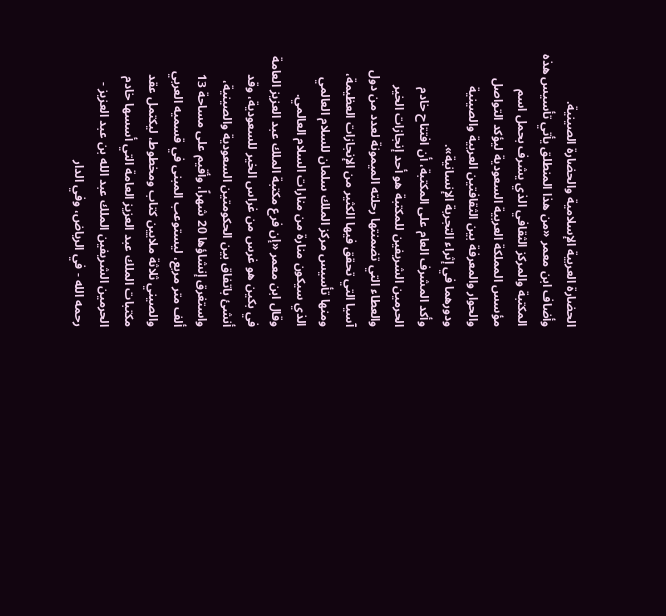الحضارة العربية الإسلامية والحضارة الصينية.
وأضاف ابن معمر «من هذا المنطلق يأتي تأسيس هذه المكتبة والمركز الثقافي الذي يشرف بحمل اسم مؤسس المملكة العربية السعودية ليؤكد التواصل والحوار والمعرفة بين الثقافتين العربية والصينية ودورهما في إثراء التجربة الإنسانية».
وأكد المشرف العام على المكتبة، أن افتتاح خادم الحرمين الشريفين للمكتبة هو أحد إنجازات الخير والعطاء التي تضمنتها رحلته الميمونة لعدد من دول آسيا التي تحقق فيها الكثير من الإنجازات العظيمة، ومنها تأسيس مركز الملك سلمان للسلام العالمي الذي سيكون منارة من منارات السلام العالمي.
وقال ابن معمر «إن فرع مكتبة الملك عبد العزيز العامة في بكين هو غرس من غراس الخير للسعودية، وقد أنشئ باتفاق بين الحكومتين السعودية والصينية، واستغرق إنشاؤها 20 شهراً، وأقيم على مساحة 13 ألف متر مربع، ليستوعب المبنى في قسميه العربي والصيني ثلاثة ملايين كتاب ومخطوط، ليكتمل عقد مكتبات الملك عبد العزيز العامة التي أسسها خادم الحرمين الشريفين الملك عبد الله بن عبد العزيز - رحمه الله - في الرياض، وفي الدار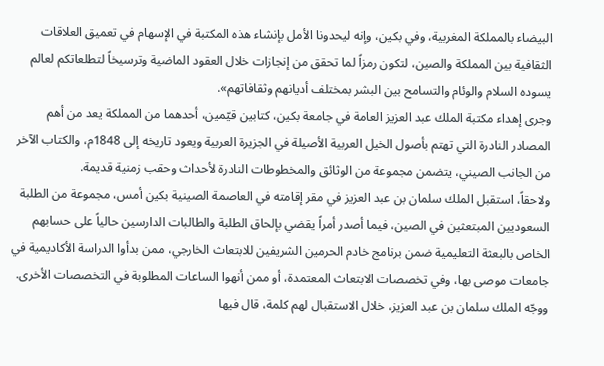البيضاء بالمملكة المغربية، وفي بكين، وإنه ليحدونا الأمل بإنشاء هذه المكتبة في الإسهام في تعميق العلاقات الثقافية بين المملكة والصين، لتكون رمزاً لما تحقق من إنجازات خلال العقود الماضية وترسيخاً لتطلعاتكم لعالم يسوده السلام والوئام والتسامح بين البشر بمختلف أديانهم وثقافاتهم».
وجرى إهداء مكتبة الملك عبد العزيز العامة في جامعة بكين، كتابين قيّمين، أحدهما من المملكة يعد من أهم المصادر النادرة التي تهتم بأصول الخيل العربية الأصيلة في الجزيرة العربية ويعود تاريخه إلى 1848م، والكتاب الآخر من الجانب الصيني، يتضمن مجموعة من الوثائق والمخطوطات النادرة لأحداث وحقب زمنية قديمة.
ولاحقاً، استقبل الملك سلمان بن عبد العزيز في مقر إقامته في العاصمة الصينية بكين أمس، مجموعة من الطلبة السعوديين المبتعثين في الصين، فيما أصدر أمراً يقضي بإلحاق الطلبة والطالبات الدارسين حالياً على حسابهم الخاص بالبعثة التعليمية ضمن برنامج خادم الحرمين الشريفين للابتعاث الخارجي، ممن بدأوا الدراسة الأكاديمية في جامعات موصى بها، وفي تخصصات الابتعاث المعتمدة، أو ممن أنهوا الساعات المطلوبة في التخصصات الأخرى.
ووجّه الملك سلمان بن عبد العزيز، خلال الاستقبال لهم كلمة، قال فيها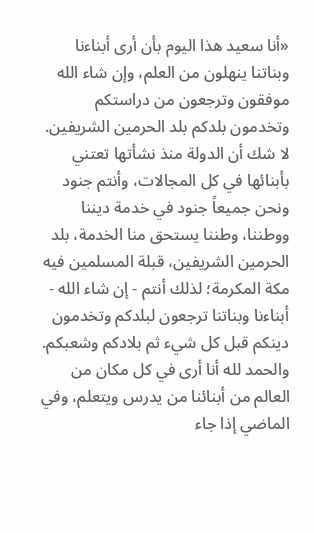«أنا سعيد هذا اليوم بأن أرى أبناءنا وبناتنا ينهلون من العلم، وإن شاء الله موفقون وترجعون من دراستكم وتخدمون بلدكم بلد الحرمين الشريفين. لا شك أن الدولة منذ نشأتها تعتني بأبنائها في كل المجالات، وأنتم جنود ونحن جميعاً جنود في خدمة ديننا ووطننا، وطننا يستحق منا الخدمة، بلد الحرمين الشريفين، قبلة المسلمين فيه مكة المكرمة؛ لذلك أنتم - إن شاء الله - أبناءنا وبناتنا ترجعون لبلدكم وتخدمون دينكم قبل كل شيء ثم بلادكم وشعبكم. والحمد لله أنا أرى في كل مكان من العالم من أبنائنا من يدرس ويتعلم، وفي الماضي إذا جاء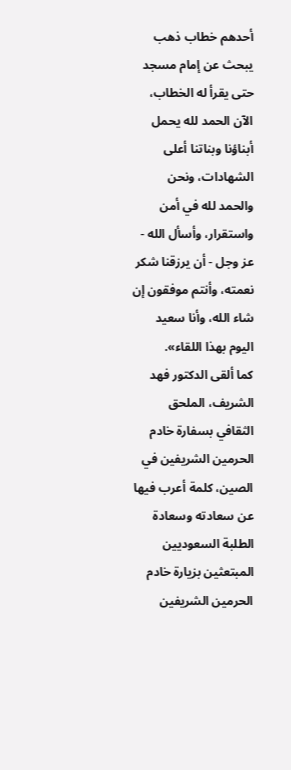أحدهم خطاب ذهب يبحث عن إمام مسجد حتى يقرأ له الخطاب، الآن الحمد لله يحمل أبناؤنا وبناتنا أعلى الشهادات، ونحن والحمد لله في أمن واستقرار، وأسأل الله - عز وجل - أن يرزقنا شكر نعمته، وأنتم موفقون إن شاء الله، وأنا سعيد اليوم بهذا اللقاء».
كما ألقى الدكتور فهد الشريف، الملحق الثقافي بسفارة خادم الحرمين الشريفين في الصين، كلمة أعرب فيها عن سعادته وسعادة الطلبة السعوديين المبتعثين بزيارة خادم الحرمين الشريفين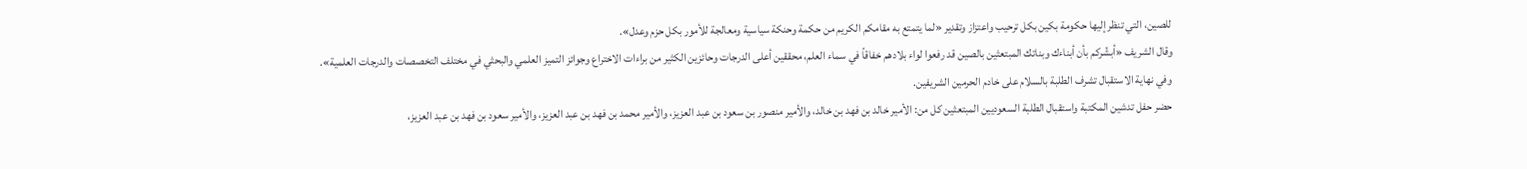للصين، التي تنظر إليها حكومة بكين بكل ترحيب واعتزاز وتقدير «لما يتمتع به مقامكم الكريم من حكمة وحنكة سياسية ومعالجة للأمور بكل حزم وعدل».
وقال الشريف «أبشّركم بأن أبناءك وبناتك المبتعثين بالصين قد رفعوا لواء بلادهم خفاقاً في سماء العلم، محققين أعلى الدرجات وحائزين الكثير من براءات الاختراع وجوائز التميز العلمي والبحثي في مختلف التخصصات والدرجات العلمية».
وفي نهاية الاستقبال تشرف الطلبة بالسلام على خادم الحرمين الشريفين.
حضر حفل تدشين المكتبة واستقبال الطلبة السعوديين المبتعثين كل من: الأمير خالد بن فهد بن خالد، والأمير منصور بن سعود بن عبد العزيز، والأمير محمد بن فهد بن عبد العزيز، والأمير سعود بن فهد بن عبد العزيز،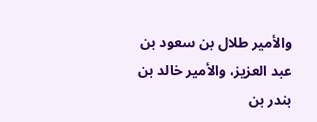والأمير طلال بن سعود بن عبد العزيز، والأمير خالد بن بندر بن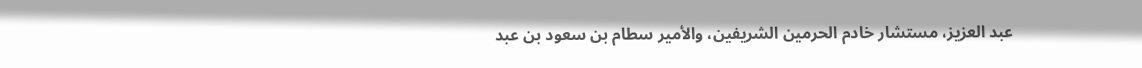عبد العزيز، مستشار خادم الحرمين الشريفين، والأمير سطام بن سعود بن عبد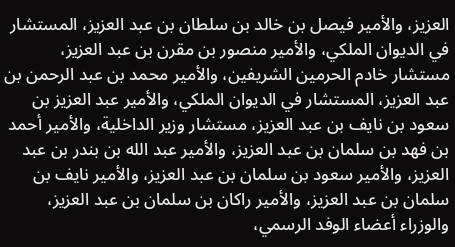العزيز، والأمير فيصل بن خالد بن سلطان بن عبد العزيز، المستشار في الديوان الملكي، والأمير منصور بن مقرن بن عبد العزيز، مستشار خادم الحرمين الشريفين، والأمير محمد بن عبد الرحمن بن عبد العزيز، المستشار في الديوان الملكي، والأمير عبد العزيز بن سعود بن نايف بن عبد العزيز، مستشار وزير الداخلية، والأمير أحمد بن فهد بن سلمان بن عبد العزيز، والأمير عبد الله بن بندر بن عبد العزيز، والأمير سعود بن سلمان بن عبد العزيز، والأمير نايف بن سلمان بن عبد العزيز، والأمير راكان بن سلمان بن عبد العزيز، والوزراء أعضاء الوفد الرسمي،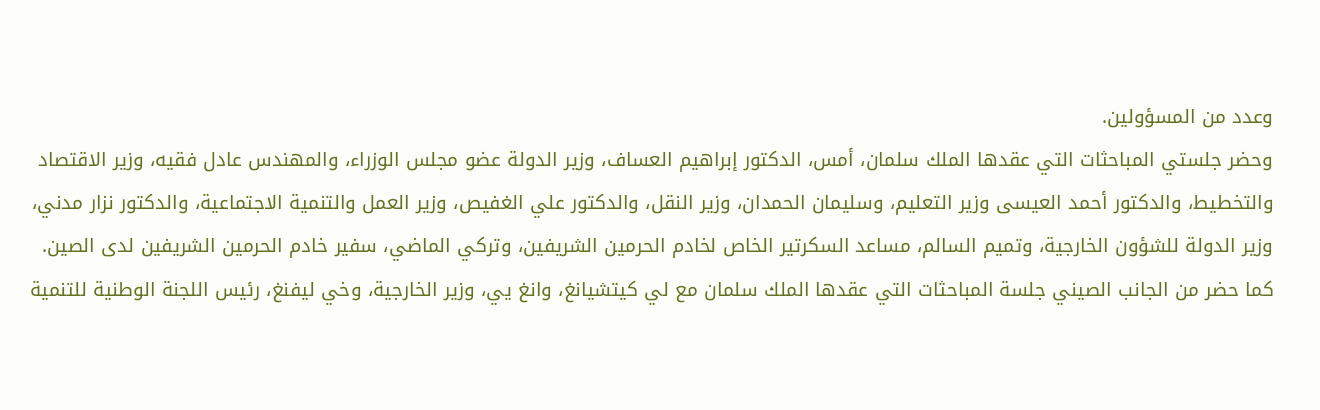وعدد من المسؤولين.
وحضر جلستي المباحثات التي عقدها الملك سلمان، أمس، الدكتور إبراهيم العساف، وزير الدولة عضو مجلس الوزراء، والمهندس عادل فقيه، وزير الاقتصاد والتخطيط، والدكتور أحمد العيسى وزير التعليم، وسليمان الحمدان، وزير النقل، والدكتور علي الغفيص، وزير العمل والتنمية الاجتماعية، والدكتور نزار مدني، وزير الدولة للشؤون الخارجية، وتميم السالم، مساعد السكرتير الخاص لخادم الحرمين الشريفين، وتركي الماضي، سفير خادم الحرمين الشريفين لدى الصين.
كما حضر من الجانب الصيني جلسة المباحثات التي عقدها الملك سلمان مع لي كيتشيانغ، وانغ يي، وزير الخارجية، وخي ليفنغ، رئيس اللجنة الوطنية للتنمية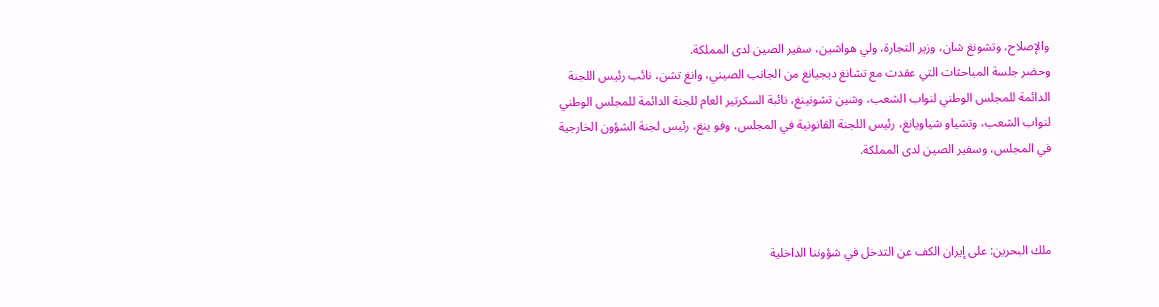والإصلاح، وتشونغ شان، وزير التجارة، ولي هواشين، سفير الصين لدى المملكة.
وحضر جلسة المباحثات التي عقدت مع تشانغ ديجيانغ من الجانب الصيني، وانغ تشن، نائب رئيس اللجنة الدائمة للمجلس الوطني لنواب الشعب، وشين تشونينغ، نائبة السكرتير العام للجنة الدائمة للمجلس الوطني لنواب الشعب، وتشياو شياويانغ، رئيس اللجنة القانونية في المجلس، وفو ينغ، رئيس لجنة الشؤون الخارجية في المجلس، وسفير الصين لدى المملكة.



ملك البحرين: على إيران الكف عن التدخل في شؤوننا الداخلية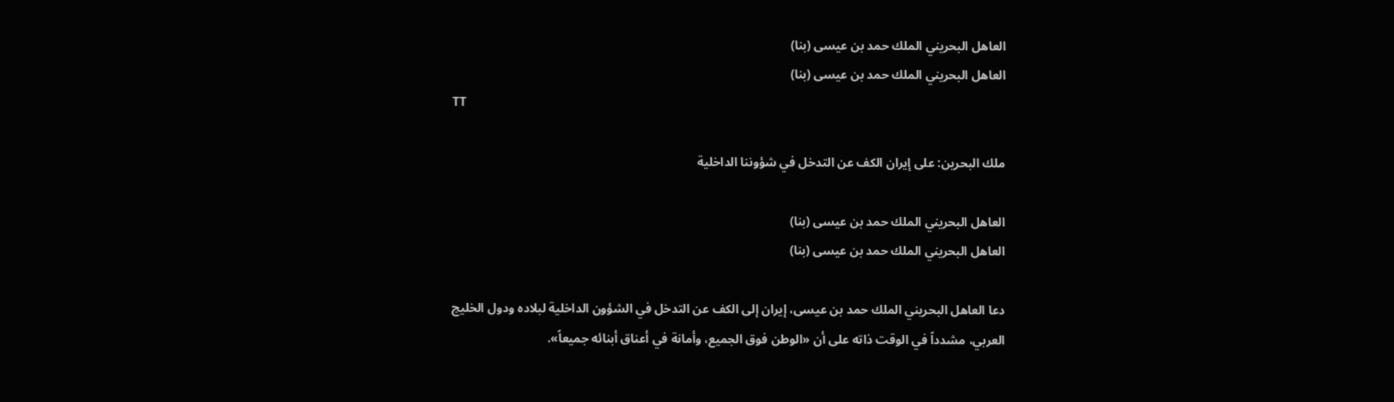العاهل البحريني الملك حمد بن عيسى (بنا)
العاهل البحريني الملك حمد بن عيسى (بنا)
TT

ملك البحرين: على إيران الكف عن التدخل في شؤوننا الداخلية

العاهل البحريني الملك حمد بن عيسى (بنا)
العاهل البحريني الملك حمد بن عيسى (بنا)

دعا العاهل البحريني الملك حمد بن عيسى، إيران إلى الكف عن التدخل في الشؤون الداخلية لبلاده ودول الخليج العربي، مشدداً في الوقت ذاته على أن «الوطن فوق الجميع، وأمانة في أعناق أبنائه جميعاً».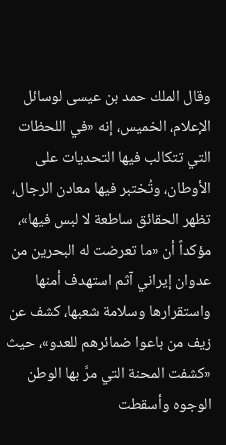وقال الملك حمد بن عيسى لوسائل الإعلام، الخميس، إنه «في اللحظات التي تتكالب فيها التحديات على الأوطان، وتُختبر فيها معادن الرجال، تظهر الحقائق ساطعة لا لبس فيها»، مؤكداً أن «ما تعرضت له البحرين من عدوان إيراني آثم استهدف أمنها واستقرارها وسلامة شعبها، كشف عن زيف من باعوا ضمائرهم للعدو»، حيث «كشفت المحنة التي مرَّ بها الوطن الوجوه وأسقطت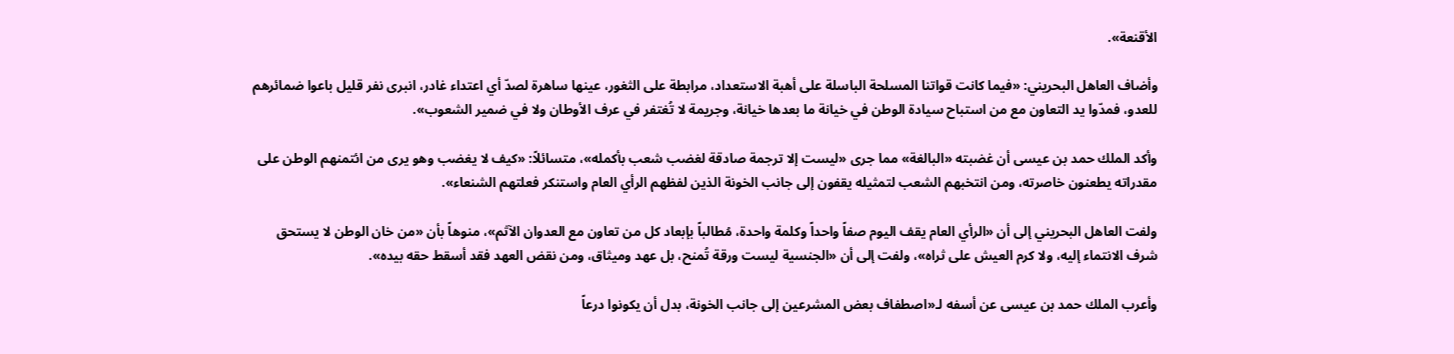الأقنعة».

وأضاف العاهل البحريني: «فيما كانت قواتنا المسلحة الباسلة على أهبة الاستعداد، مرابطة على الثغور، عينها ساهرة لصدّ أي اعتداء غادر، انبرى نفر قليل باعوا ضمائرهم للعدو، فمدّوا يد التعاون مع من استباح سيادة الوطن في خيانة ما بعدها خيانة، وجريمة لا تُغتفر في عرف الأوطان ولا في ضمير الشعوب».

وأكد الملك حمد بن عيسى أن غضبته «البالغة» مما جرى «ليست إلا ترجمة صادقة لغضب شعب بأكمله»، متسائلاً: «كيف لا يغضب وهو يرى من ائتمنهم الوطن على مقدراته يطعنون خاصرته، ومن انتخبهم الشعب لتمثيله يقفون إلى جانب الخونة الذين لفظهم الرأي العام واستنكر فعلتهم الشنعاء».

ولفت العاهل البحريني إلى أن «الرأي العام يقف اليوم صفاً واحداً وكلمة واحدة، مُطالباً بإبعاد كل من تعاون مع العدوان الآثم»، منوهاً بأن «من خان الوطن لا يستحق شرف الانتماء إليه، ولا كرم العيش على ثراه»، ولفت إلى أن «الجنسية ليست ورقة تُمنح، بل عهد وميثاق، ومن نقض العهد فقد أسقط حقه بيده».

وأعرب الملك حمد بن عيسى عن أسفه لـ«اصطفاف بعض المشرعين إلى جانب الخونة، بدل أن يكونوا درعاً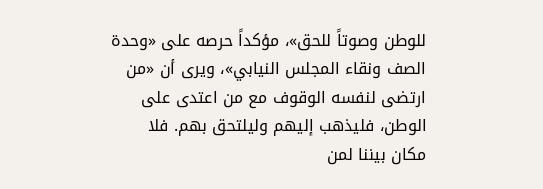للوطن وصوتاً للحق»، مؤكداً حرصه على «وحدة الصف ونقاء المجلس النيابي»، ويرى أن «من ارتضى لنفسه الوقوف مع من اعتدى على الوطن، فليذهب إليهم وليلتحق بهم. فلا مكان بيننا لمن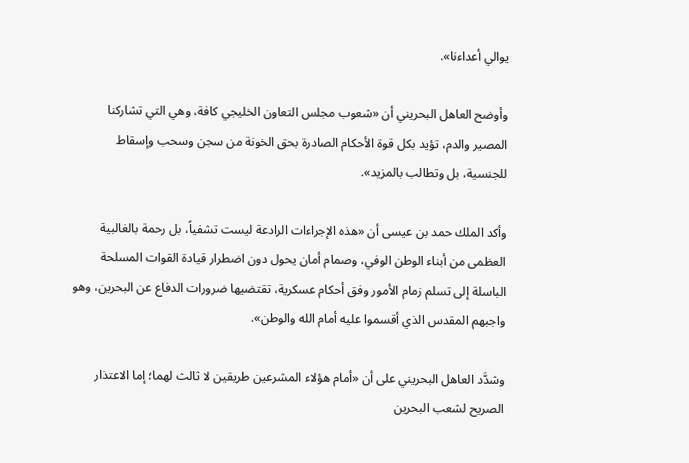يوالي أعداءنا».

وأوضح العاهل البحريني أن «شعوب مجلس التعاون الخليجي كافة، وهي التي تشاركنا المصير والدم، تؤيد بكل قوة الأحكام الصادرة بحق الخونة من سجن وسحب وإسقاط للجنسية، بل وتطالب بالمزيد».

وأكد الملك حمد بن عيسى أن «هذه الإجراءات الرادعة ليست تشفياً، بل رحمة بالغالبية العظمى من أبناء الوطن الوفي، وصمام أمان يحول دون اضطرار قيادة القوات المسلحة الباسلة إلى تسلم زمام الأمور وفق أحكام عسكرية، تقتضيها ضرورات الدفاع عن البحرين، وهو واجبهم المقدس الذي أقسموا عليه أمام الله والوطن».

وشدَّد العاهل البحريني على أن «أمام هؤلاء المشرعين طريقين لا ثالث لهما؛ إما الاعتذار الصريح لشعب البحرين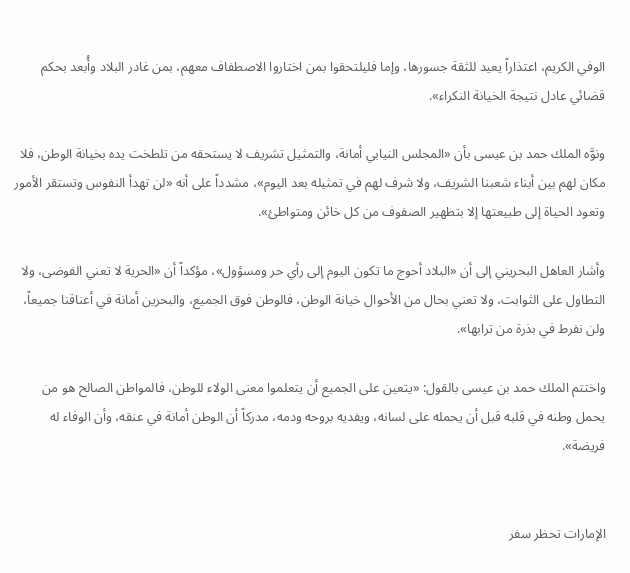الوفي الكريم، اعتذاراً يعيد للثقة جسورها، وإما فليلتحقوا بمن اختاروا الاصطفاف معهم، بمن غادر البلاد وأُبعد بحكم قضائي عادل نتيجة الخيانة النكراء».

ونوَّه الملك حمد بن عيسى بأن «المجلس النيابي أمانة، والتمثيل تشريف لا يستحقه من تلطخت يده بخيانة الوطن، فلا مكان لهم بين أبناء شعبنا الشريف، ولا شرف لهم في تمثيله بعد اليوم»، مشدداً على أنه «لن تهدأ النفوس وتستقر الأمور وتعود الحياة إلى طبيعتها إلا بتطهير الصفوف من كل خائن ومتواطئ».

وأشار العاهل البحريني إلى أن «البلاد أحوج ما تكون اليوم إلى رأي حر ومسؤول»، مؤكداً أن «الحرية لا تعني الفوضى، ولا التطاول على الثوابت، ولا تعني بحال من الأحوال خيانة الوطن، فالوطن فوق الجميع، والبحرين أمانة في أعناقنا جميعاً، ولن نفرط في بذرة من ترابها».

واختتم الملك حمد بن عيسى بالقول: «يتعين على الجميع أن يتعلموا معنى الولاء للوطن، فالمواطن الصالح هو من يحمل وطنه في قلبه قبل أن يحمله على لسانه، ويفديه بروحه ودمه، مدركاً أن الوطن أمانة في عنقه، وأن الوفاء له فريضة».


الإمارات تحظر سفر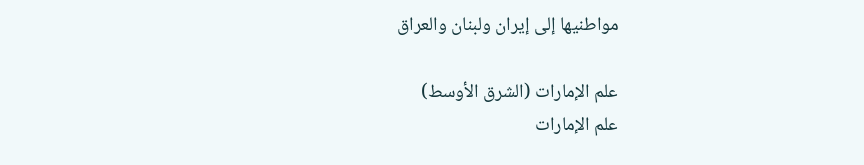مواطنيها إلى إيران ولبنان والعراق

علم الإمارات (الشرق الأوسط)
علم الإمارات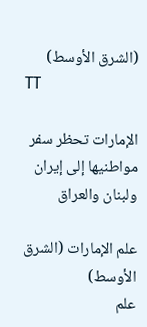(الشرق الأوسط)
TT

الإمارات تحظر سفر مواطنيها إلى إيران ولبنان والعراق

علم الإمارات (الشرق الأوسط)
علم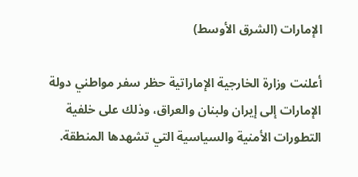الإمارات (الشرق الأوسط)

أعلنت وزارة الخارجية الإماراتية حظر سفر مواطني دولة الإمارات إلى إيران ولبنان والعراق، وذلك على خلفية التطورات الأمنية والسياسية التي تشهدها المنطقة.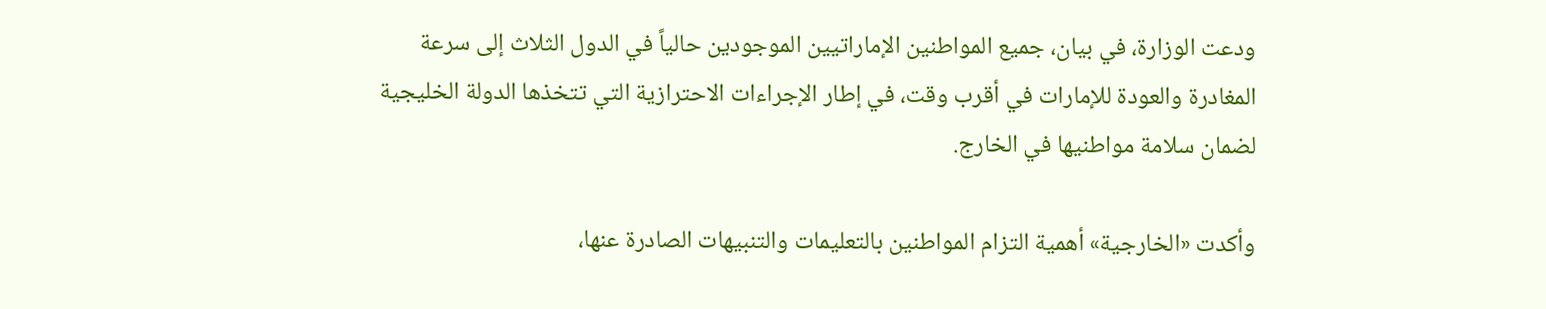ودعت الوزارة، في بيان، جميع المواطنين الإماراتيين الموجودين حالياً في الدول الثلاث إلى سرعة المغادرة والعودة للإمارات في أقرب وقت، في إطار الإجراءات الاحترازية التي تتخذها الدولة الخليجية لضمان سلامة مواطنيها في الخارج.

وأكدت «الخارجية» أهمية التزام المواطنين بالتعليمات والتنبيهات الصادرة عنها،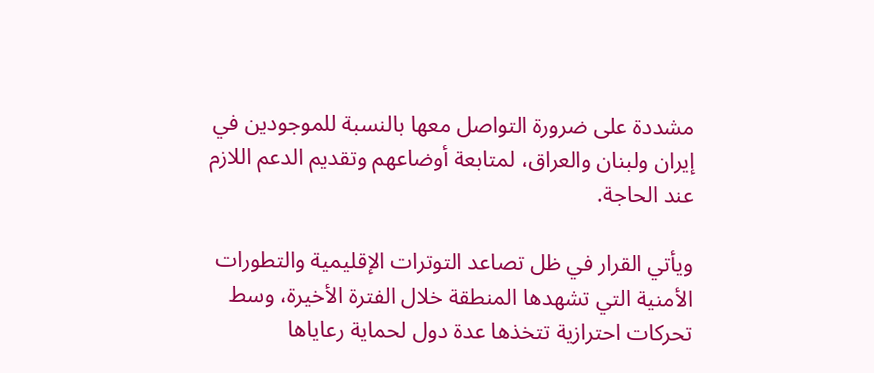مشددة على ضرورة التواصل معها بالنسبة للموجودين في إيران ولبنان والعراق، لمتابعة أوضاعهم وتقديم الدعم اللازم عند الحاجة.

ويأتي القرار في ظل تصاعد التوترات الإقليمية والتطورات الأمنية التي تشهدها المنطقة خلال الفترة الأخيرة، وسط تحركات احترازية تتخذها عدة دول لحماية رعاياها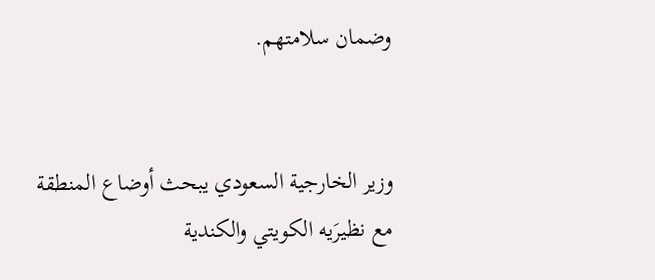وضمان سلامتهم.


وزير الخارجية السعودي يبحث أوضاع المنطقة مع نظيرَيه الكويتي والكندية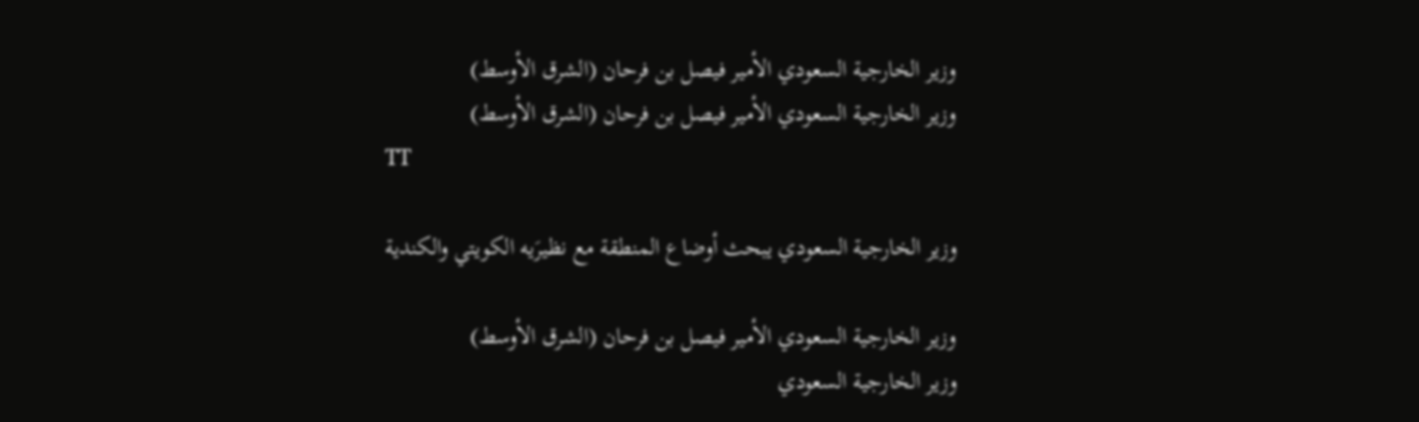وزير الخارجية السعودي الأمير فيصل بن فرحان (الشرق الأوسط)
وزير الخارجية السعودي الأمير فيصل بن فرحان (الشرق الأوسط)
TT

وزير الخارجية السعودي يبحث أوضاع المنطقة مع نظيرَيه الكويتي والكندية

وزير الخارجية السعودي الأمير فيصل بن فرحان (الشرق الأوسط)
وزير الخارجية السعودي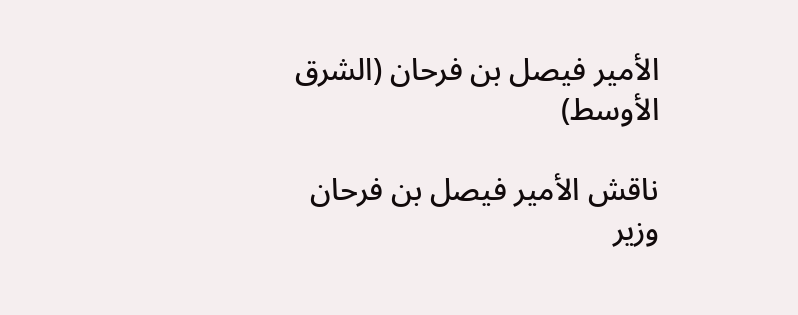الأمير فيصل بن فرحان (الشرق الأوسط)

ناقش الأمير فيصل بن فرحان وزير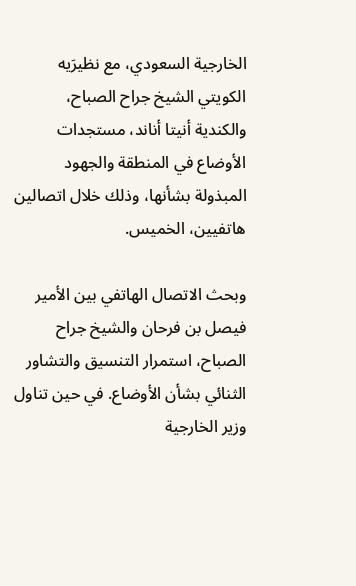الخارجية السعودي، مع نظيرَيه الكويتي الشيخ جراح الصباح، والكندية أنيتا أناند، مستجدات الأوضاع في المنطقة والجهود المبذولة بشأنها، وذلك خلال اتصالين هاتفيين، الخميس.

وبحث الاتصال الهاتفي بين الأمير فيصل بن فرحان والشيخ جراح الصباح، استمرار التنسيق والتشاور الثنائي بشأن الأوضاع. في حين تناول وزير الخارجية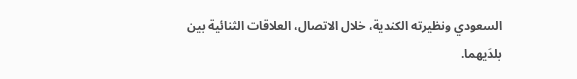السعودي ونظيرته الكندية، خلال الاتصال، العلاقات الثنائية بين بلدَيهما.